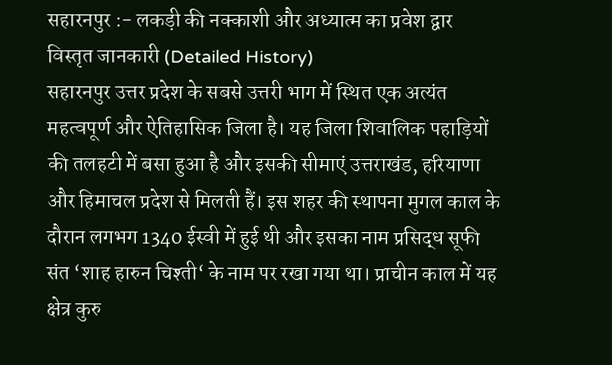सहारनपुर :- लकड़ी की नक्काशी और अध्यात्म का प्रवेश द्वार
विस्तृत जानकारी (Detailed History)
सहारनपुर उत्तर प्रदेश के सबसे उत्तरी भाग में स्थित एक अत्यंत महत्वपूर्ण और ऐतिहासिक जिला है। यह जिला शिवालिक पहाड़ियों की तलहटी में बसा हुआ है और इसकी सीमाएं उत्तराखंड, हरियाणा और हिमाचल प्रदेश से मिलती हैं। इस शहर की स्थापना मुगल काल के दौरान लगभग 1340 ईस्वी में हुई थी और इसका नाम प्रसिद्ध सूफी संत ‘शाह हारुन चिश्ती‘ के नाम पर रखा गया था। प्राचीन काल में यह क्षेत्र कुरु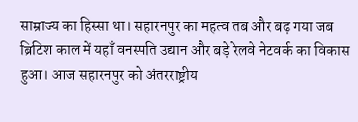साम्राज्य का हिस्सा था। सहारनपुर का महत्व तब और बढ़ गया जब ब्रिटिश काल में यहाँ वनस्पति उद्यान और बड़े रेलवे नेटवर्क का विकास हुआ। आज सहारनपुर को अंतरराष्ट्रीय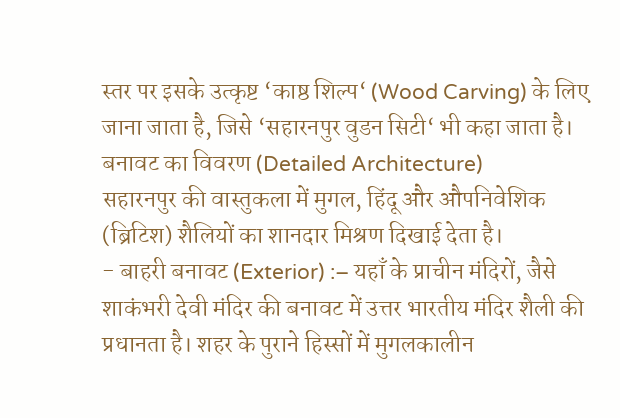स्तर पर इसके उत्कृष्ट ‘काष्ठ शिल्प‘ (Wood Carving) के लिए जाना जाता है, जिसे ‘सहारनपुर वुडन सिटी‘ भी कहा जाता है।
बनावट का विवरण (Detailed Architecture)
सहारनपुर की वास्तुकला में मुगल, हिंदू और औपनिवेशिक (ब्रिटिश) शैलियों का शानदार मिश्रण दिखाई देता है।
- बाहरी बनावट (Exterior) :– यहाँ के प्राचीन मंदिरों, जैसे शाकंभरी देवी मंदिर की बनावट में उत्तर भारतीय मंदिर शैली की प्रधानता है। शहर के पुराने हिस्सों में मुगलकालीन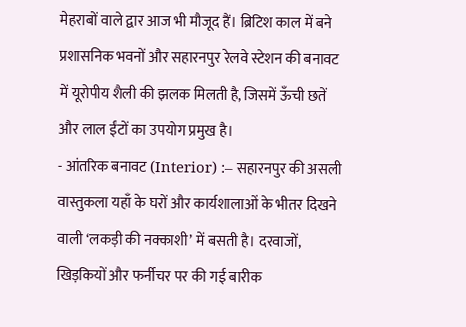मेहराबों वाले द्वार आज भी मौजूद हैं। ब्रिटिश काल में बने प्रशासनिक भवनों और सहारनपुर रेलवे स्टेशन की बनावट में यूरोपीय शैली की झलक मिलती है, जिसमें ऊँची छतें और लाल ईंटों का उपयोग प्रमुख है।
- आंतरिक बनावट (Interior) :– सहारनपुर की असली वास्तुकला यहाँ के घरों और कार्यशालाओं के भीतर दिखने वाली ‘लकड़ी की नक्काशी’ में बसती है। दरवाजों, खिड़कियों और फर्नीचर पर की गई बारीक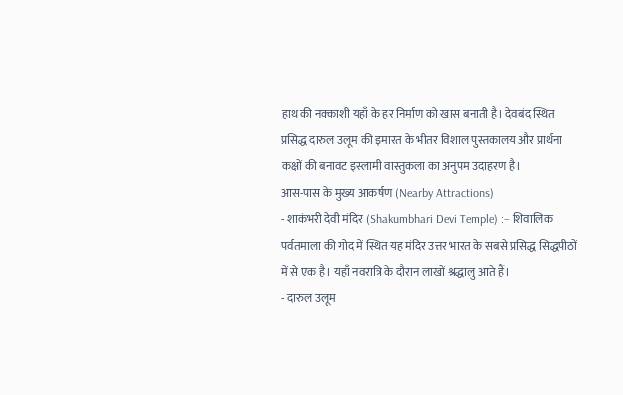हाथ की नक्काशी यहाँ के हर निर्माण को खास बनाती है। देवबंद स्थित प्रसिद्ध दारुल उलूम की इमारत के भीतर विशाल पुस्तकालय और प्रार्थना कक्षों की बनावट इस्लामी वास्तुकला का अनुपम उदाहरण है।
आस-पास के मुख्य आकर्षण (Nearby Attractions)
- शाकंभरी देवी मंदिर (Shakumbhari Devi Temple) :– शिवालिक पर्वतमाला की गोद में स्थित यह मंदिर उत्तर भारत के सबसे प्रसिद्ध सिद्धपीठों में से एक है। यहाँ नवरात्रि के दौरान लाखों श्रद्धालु आते हैं।
- दारुल उलूम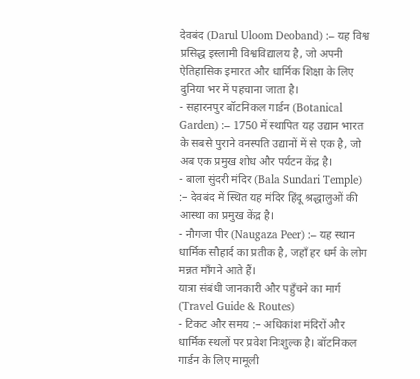देवबंद (Darul Uloom Deoband) :– यह विश्व प्रसिद्ध इस्लामी विश्वविद्यालय है, जो अपनी ऐतिहासिक इमारत और धार्मिक शिक्षा के लिए दुनिया भर में पहचाना जाता है।
- सहारनपुर बॉटनिकल गार्डन (Botanical Garden) :– 1750 में स्थापित यह उद्यान भारत के सबसे पुराने वनस्पति उद्यानों में से एक है, जो अब एक प्रमुख शोध और पर्यटन केंद्र है।
- बाला सुंदरी मंदिर (Bala Sundari Temple) :– देवबंद में स्थित यह मंदिर हिंदू श्रद्धालुओं की आस्था का प्रमुख केंद्र है।
- नौगजा पीर (Naugaza Peer) :– यह स्थान धार्मिक सौहार्द का प्रतीक है, जहाँ हर धर्म के लोग मन्नत माँगने आते हैं।
यात्रा संबंधी जानकारी और पहुँचने का मार्ग (Travel Guide & Routes)
- टिकट और समय :– अधिकांश मंदिरों और धार्मिक स्थलों पर प्रवेश निःशुल्क है। बॉटनिकल गार्डन के लिए मामूली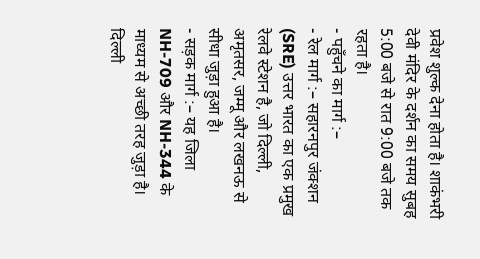प्रवेश शुल्क देना होता है। शाकंभरी देवी मंदिर के दर्शन का समय सुबह 5:00 बजे से रात 9:00 बजे तक रहता है।
- पहुँचने का मार्ग :–
- रेल मार्ग :– सहारनपुर जंक्शन (SRE) उत्तर भारत का एक प्रमुख रेलवे स्टेशन है, जो दिल्ली, अमृतसर, जम्मू और लखनऊ से सीधा जुड़ा हुआ है।
- सड़क मार्ग :– यह जिला NH-709 और NH-344 के माध्यम से अच्छी तरह जुड़ा है। दिल्ली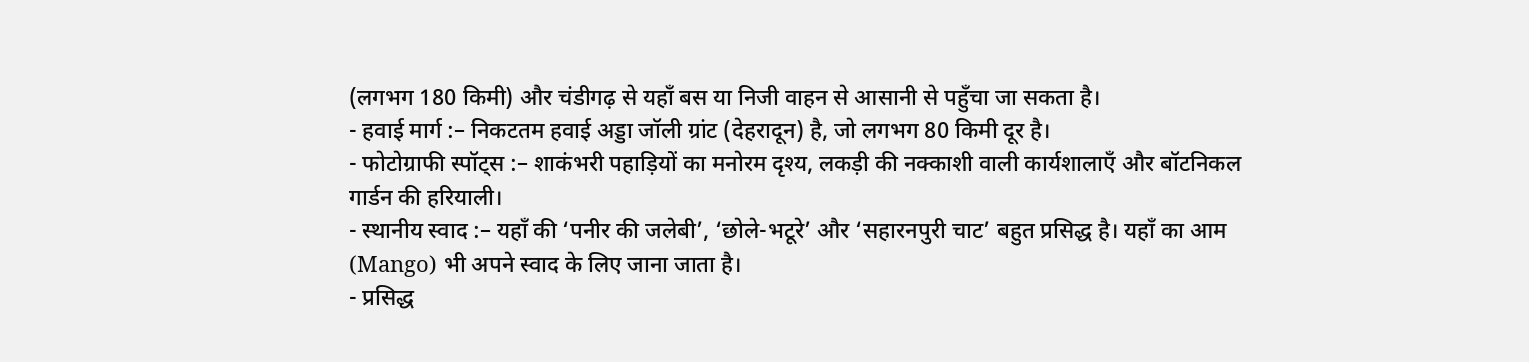(लगभग 180 किमी) और चंडीगढ़ से यहाँ बस या निजी वाहन से आसानी से पहुँचा जा सकता है।
- हवाई मार्ग :– निकटतम हवाई अड्डा जॉली ग्रांट (देहरादून) है, जो लगभग 80 किमी दूर है।
- फोटोग्राफी स्पॉट्स :– शाकंभरी पहाड़ियों का मनोरम दृश्य, लकड़ी की नक्काशी वाली कार्यशालाएँ और बॉटनिकल गार्डन की हरियाली।
- स्थानीय स्वाद :– यहाँ की ‘पनीर की जलेबी’, ‘छोले-भटूरे’ और ‘सहारनपुरी चाट’ बहुत प्रसिद्ध है। यहाँ का आम (Mango) भी अपने स्वाद के लिए जाना जाता है।
- प्रसिद्ध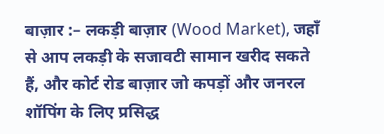बाज़ार :– लकड़ी बाज़ार (Wood Market), जहाँ से आप लकड़ी के सजावटी सामान खरीद सकते हैं, और कोर्ट रोड बाज़ार जो कपड़ों और जनरल शॉपिंग के लिए प्रसिद्ध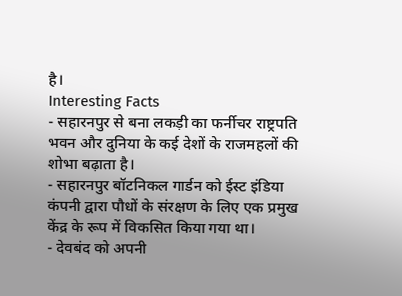है।
Interesting Facts
- सहारनपुर से बना लकड़ी का फर्नीचर राष्ट्रपति भवन और दुनिया के कई देशों के राजमहलों की शोभा बढ़ाता है।
- सहारनपुर बॉटनिकल गार्डन को ईस्ट इंडिया कंपनी द्वारा पौधों के संरक्षण के लिए एक प्रमुख केंद्र के रूप में विकसित किया गया था।
- देवबंद को अपनी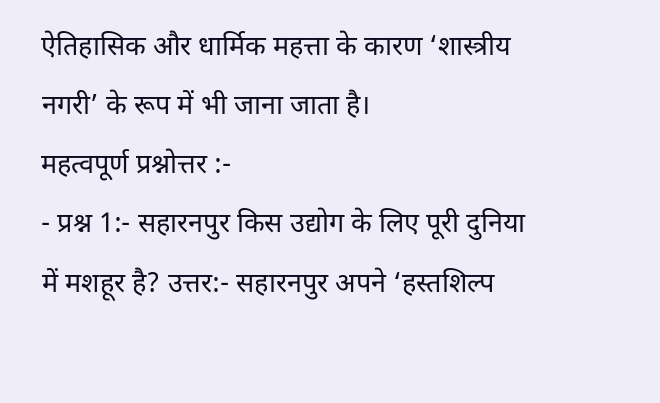ऐतिहासिक और धार्मिक महत्ता के कारण ‘शास्त्रीय नगरी’ के रूप में भी जाना जाता है।
महत्वपूर्ण प्रश्नोत्तर :-
- प्रश्न 1:- सहारनपुर किस उद्योग के लिए पूरी दुनिया में मशहूर है? उत्तर:- सहारनपुर अपने ‘हस्तशिल्प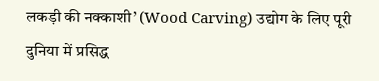लकड़ी की नक्काशी’ (Wood Carving) उद्योग के लिए पूरी दुनिया में प्रसिद्ध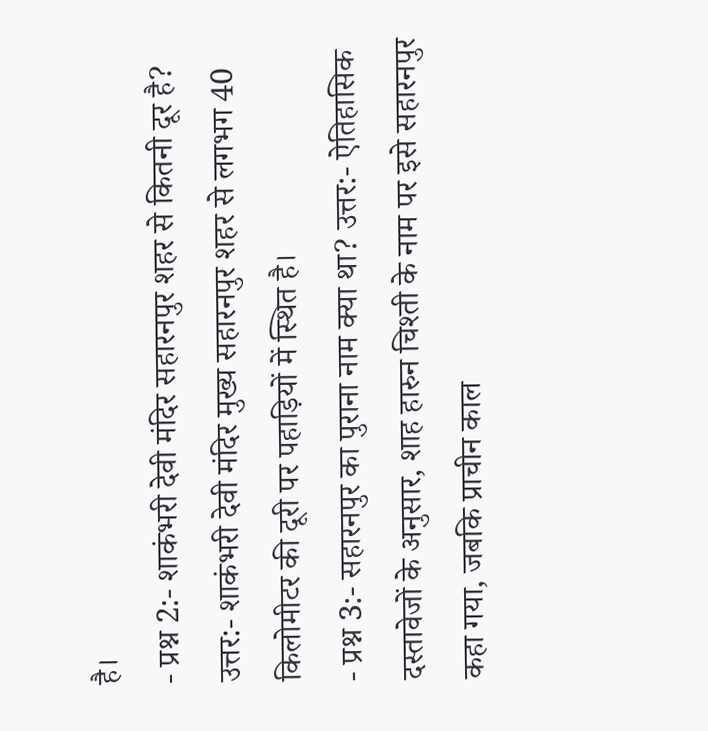है।
- प्रश्न 2:- शाकंभरी देवी मंदिर सहारनपुर शहर से कितनी दूर है? उत्तर:- शाकंभरी देवी मंदिर मुख्य सहारनपुर शहर से लगभग 40 किलोमीटर की दूरी पर पहाड़ियों में स्थित है।
- प्रश्न 3:- सहारनपुर का पुराना नाम क्या था? उत्तर:- ऐतिहासिक दस्तावेजों के अनुसार, शाह हारुन चिश्ती के नाम पर इसे सहारनपुर कहा गया, जबकि प्राचीन काल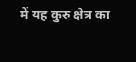में यह कुरु क्षेत्र का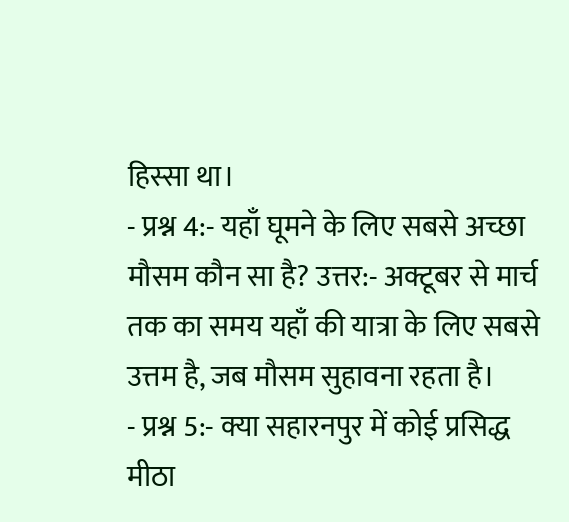हिस्सा था।
- प्रश्न 4:- यहाँ घूमने के लिए सबसे अच्छा मौसम कौन सा है? उत्तर:- अक्टूबर से मार्च तक का समय यहाँ की यात्रा के लिए सबसे उत्तम है, जब मौसम सुहावना रहता है।
- प्रश्न 5:- क्या सहारनपुर में कोई प्रसिद्ध मीठा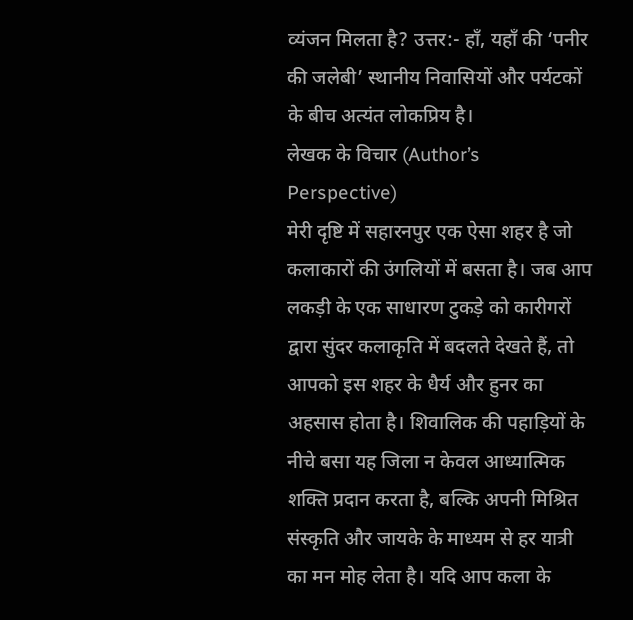व्यंजन मिलता है? उत्तर:- हाँ, यहाँ की ‘पनीर की जलेबी’ स्थानीय निवासियों और पर्यटकों के बीच अत्यंत लोकप्रिय है।
लेखक के विचार (Author’s Perspective)
मेरी दृष्टि में सहारनपुर एक ऐसा शहर है जो कलाकारों की उंगलियों में बसता है। जब आप लकड़ी के एक साधारण टुकड़े को कारीगरों द्वारा सुंदर कलाकृति में बदलते देखते हैं, तो आपको इस शहर के धैर्य और हुनर का अहसास होता है। शिवालिक की पहाड़ियों के नीचे बसा यह जिला न केवल आध्यात्मिक शक्ति प्रदान करता है, बल्कि अपनी मिश्रित संस्कृति और जायके के माध्यम से हर यात्री का मन मोह लेता है। यदि आप कला के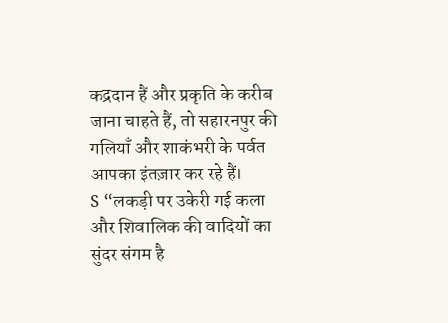कद्रदान हैं और प्रकृति के करीब जाना चाहते हैं, तो सहारनपुर की गलियाँ और शाकंभरी के पर्वत आपका इंतज़ार कर रहे हैं।
S “लकड़ी पर उकेरी गई कला और शिवालिक की वादियों का सुंदर संगम है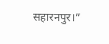सहारनपुर।”